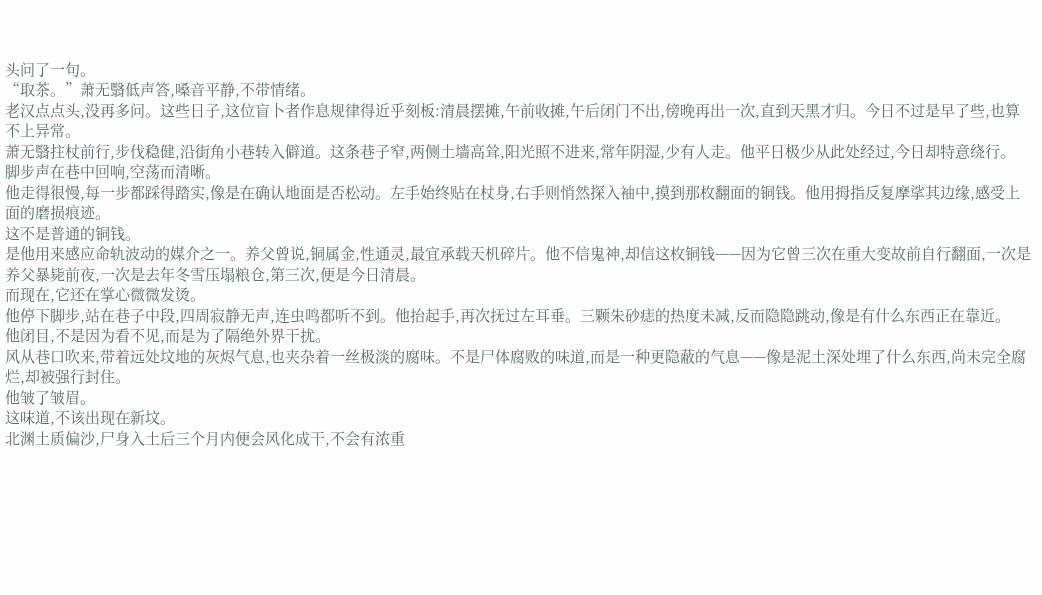头问了一句。
“取茶。”萧无翳低声答,嗓音平静,不带情绪。
老汉点点头,没再多问。这些日子,这位盲卜者作息规律得近乎刻板:清晨摆摊,午前收摊,午后闭门不出,傍晚再出一次,直到天黑才归。今日不过是早了些,也算不上异常。
萧无翳拄杖前行,步伐稳健,沿街角小巷转入僻道。这条巷子窄,两侧土墙高耸,阳光照不进来,常年阴湿,少有人走。他平日极少从此处经过,今日却特意绕行。
脚步声在巷中回响,空荡而清晰。
他走得很慢,每一步都踩得踏实,像是在确认地面是否松动。左手始终贴在杖身,右手则悄然探入袖中,摸到那枚翻面的铜钱。他用拇指反复摩挲其边缘,感受上面的磨损痕迹。
这不是普通的铜钱。
是他用来感应命轨波动的媒介之一。养父曾说,铜属金,性通灵,最宜承载天机碎片。他不信鬼神,却信这枚铜钱——因为它曾三次在重大变故前自行翻面,一次是养父暴毙前夜,一次是去年冬雪压塌粮仓,第三次,便是今日清晨。
而现在,它还在掌心微微发烫。
他停下脚步,站在巷子中段,四周寂静无声,连虫鸣都听不到。他抬起手,再次抚过左耳垂。三颗朱砂痣的热度未减,反而隐隐跳动,像是有什么东西正在靠近。
他闭目,不是因为看不见,而是为了隔绝外界干扰。
风从巷口吹来,带着远处坟地的灰烬气息,也夹杂着一丝极淡的腐味。不是尸体腐败的味道,而是一种更隐蔽的气息——像是泥土深处埋了什么东西,尚未完全腐烂,却被强行封住。
他皱了皱眉。
这味道,不该出现在新坟。
北渊土质偏沙,尸身入土后三个月内便会风化成干,不会有浓重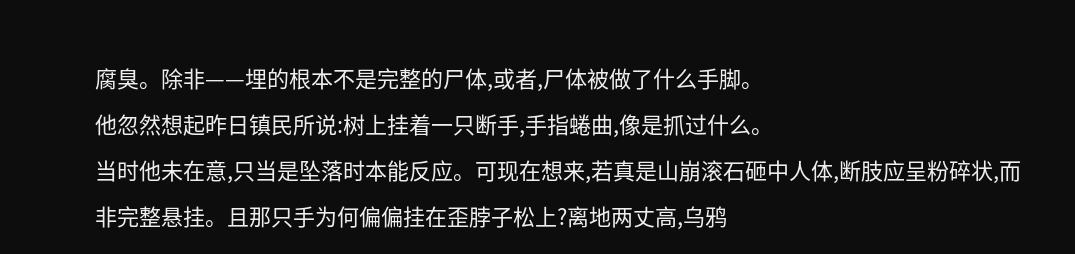腐臭。除非——埋的根本不是完整的尸体,或者,尸体被做了什么手脚。
他忽然想起昨日镇民所说:树上挂着一只断手,手指蜷曲,像是抓过什么。
当时他未在意,只当是坠落时本能反应。可现在想来,若真是山崩滚石砸中人体,断肢应呈粉碎状,而非完整悬挂。且那只手为何偏偏挂在歪脖子松上?离地两丈高,乌鸦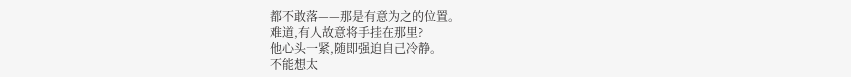都不敢落——那是有意为之的位置。
难道,有人故意将手挂在那里?
他心头一紧,随即强迫自己冷静。
不能想太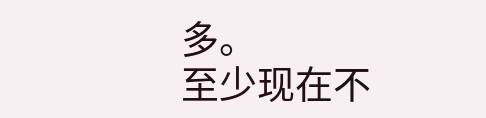多。
至少现在不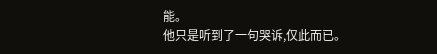能。
他只是听到了一句哭诉,仅此而已。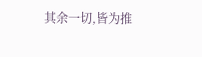其余一切,皆为推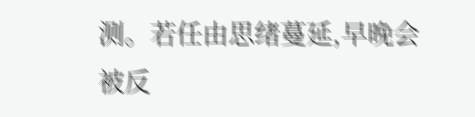测。若任由思绪蔓延,早晚会被反